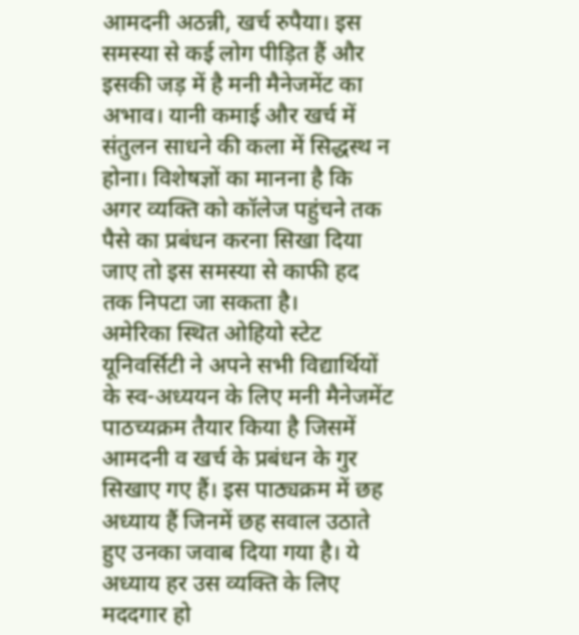आमदनी अठन्नी, खर्च रुपैया। इस समस्या से कई लोग पीड़ित हैं और इसकी जड़ में है मनी मैनेजमेंट का अभाव। यानी कमाई और खर्च में संतुलन साधने की कला में सिद्धस्थ न होना। विशेषज्ञों का मानना है कि अगर व्यक्ति को कॉलेज पहुंचने तक पैसे का प्रबंधन करना सिखा दिया जाए तो इस समस्या से काफी हद तक निपटा जा सकता है।
अमेरिका स्थित ओहियो स्टेट यूनिवर्सिटी ने अपने सभी विद्यार्थियों के स्व-अध्ययन के लिए मनी मैनेजमेंट पाठच्यक्रम तैयार किया है जिसमें आमदनी व खर्च के प्रबंधन के गुर सिखाए गए हैं। इस पाठ्यक्रम में छह अध्याय हैं जिनमें छह सवाल उठाते हुए उनका जवाब दिया गया है। ये अध्याय हर उस व्यक्ति के लिए मददगार हो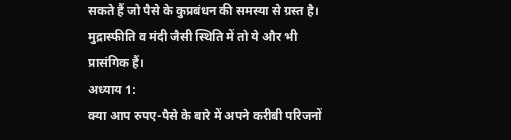सकते हैं जो पैसे के कुप्रबंधन की समस्या से ग्रस्त है। मुद्रास्फीति व मंदी जैसी स्थिति में तो ये और भी प्रासंगिक हैं।
अध्याय 1:
क्या आप रुपए-पैसे के बारे में अपने करीबी परिजनों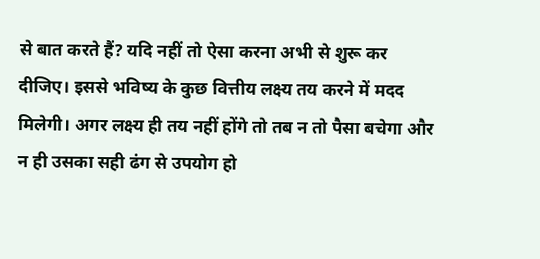से बात करते हैं? यदि नहीं तो ऐसा करना अभी से शुरू कर दीजिए। इससे भविष्य के कुछ वित्तीय लक्ष्य तय करने में मदद मिलेगी। अगर लक्ष्य ही तय नहीं होंगे तो तब न तो पैसा बचेगा और न ही उसका सही ढंग से उपयोग हो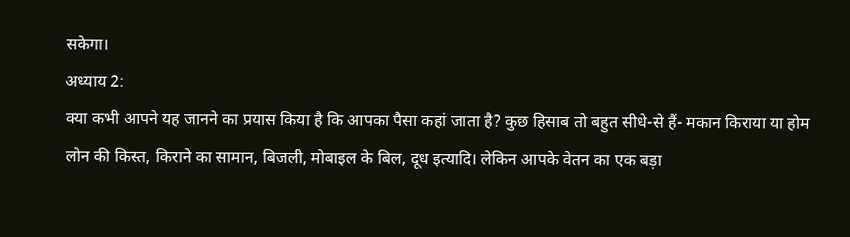सकेगा।
अध्याय 2:
क्या कभी आपने यह जानने का प्रयास किया है कि आपका पैसा कहां जाता है? कुछ हिसाब तो बहुत सीधे-से हैं- मकान किराया या होम लोन की किस्त, किराने का सामान, बिजली, मोबाइल के बिल, दूध इत्यादि। लेकिन आपके वेतन का एक बड़ा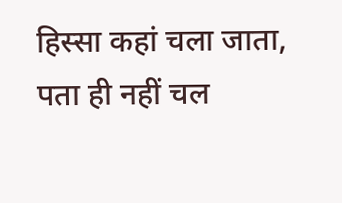हिस्सा कहां चला जाता, पता ही नहीं चल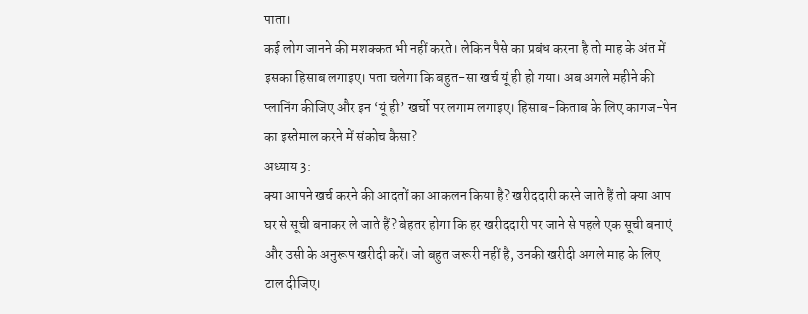पाता।
कई लोग जानने की मशक्कत भी नहीं करते। लेकिन पैसे का प्रबंध करना है तो माह के अंत में इसका हिसाब लगाइए। पता चलेगा कि बहुत-सा खर्च यूं ही हो गया। अब अगले महीने की प्लानिंग कीजिए और इन ‘यूं ही’ खर्चो पर लगाम लगाइए। हिसाब-किताब के लिए कागज-पेन का इस्तेमाल करने में संकोच कैसा?
अध्याय 3:
क्या आपने खर्च करने की आदतों का आकलन किया है? खरीददारी करने जाते हैं तो क्या आप घर से सूची बनाकर ले जाते हैं? बेहतर होगा कि हर खरीददारी पर जाने से पहले एक सूची बनाएं और उसी के अनुरूप खरीदी करें। जो बहुत जरूरी नहीं है, उनकी खरीदी अगले माह के लिए टाल दीजिए।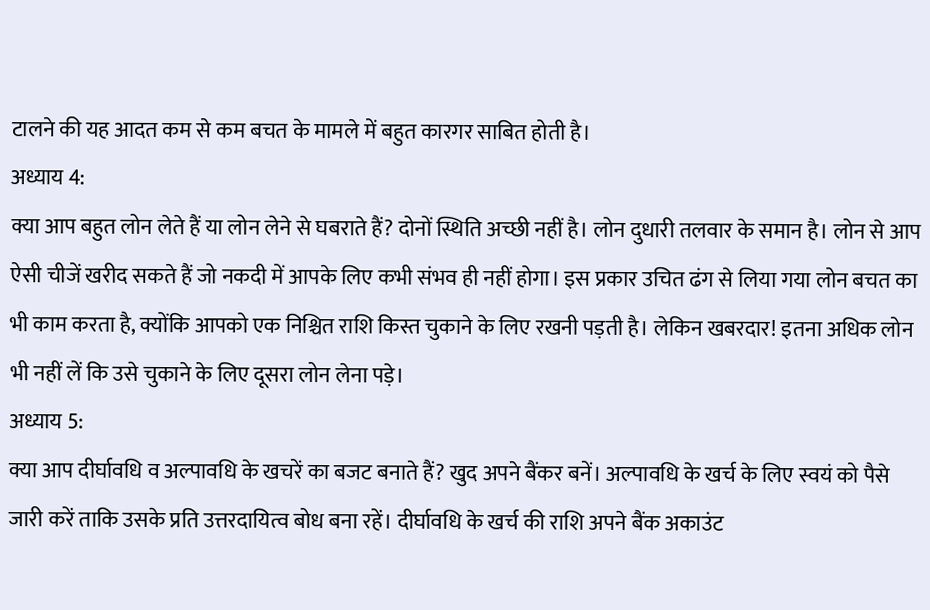टालने की यह आदत कम से कम बचत के मामले में बहुत कारगर साबित होती है।
अध्याय 4:
क्या आप बहुत लोन लेते हैं या लोन लेने से घबराते हैं? दोनों स्थिति अच्छी नहीं है। लोन दुधारी तलवार के समान है। लोन से आप ऐसी चीजें खरीद सकते हैं जो नकदी में आपके लिए कभी संभव ही नहीं होगा। इस प्रकार उचित ढंग से लिया गया लोन बचत का भी काम करता है, क्योंकि आपको एक निश्चित राशि किस्त चुकाने के लिए रखनी पड़ती है। लेकिन खबरदार! इतना अधिक लोन भी नहीं लें कि उसे चुकाने के लिए दूसरा लोन लेना पड़े।
अध्याय 5:
क्या आप दीर्घावधि व अल्पावधि के खचरें का बजट बनाते हैं? खुद अपने बैंकर बनें। अल्पावधि के खर्च के लिए स्वयं को पैसे जारी करें ताकि उसके प्रति उत्तरदायित्व बोध बना रहें। दीर्घावधि के खर्च की राशि अपने बैंक अकाउंट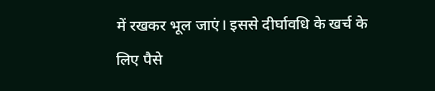में रखकर भूल जाएं। इससे दीर्घावधि के खर्च के लिए पैसे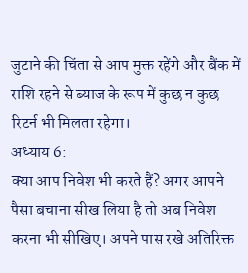जुटाने की चिंता से आप मुक्त रहेंगे और बैंक में राशि रहने से ब्याज के रूप में कुछ न कुछ रिटर्न भी मिलता रहेगा।
अध्याय 6:
क्या आप निवेश भी करते हैं? अगर आपने पैसा बचाना सीख लिया है तो अब निवेश करना भी सीखिए। अपने पास रखे अतिरिक्त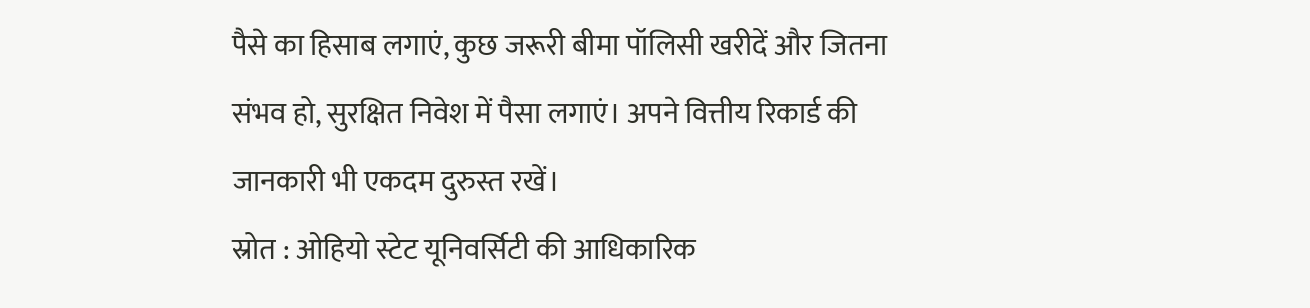पैसे का हिसाब लगाएं, कुछ जरूरी बीमा पॉलिसी खरीदें और जितना संभव हो, सुरक्षित निवेश में पैसा लगाएं। अपने वित्तीय रिकार्ड की जानकारी भी एकदम दुरुस्त रखें।
स्रोत : ओहियो स्टेट यूनिवर्सिटी की आधिकारिक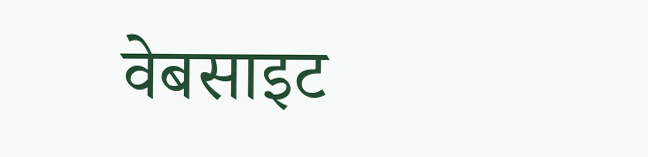वेबसाइट